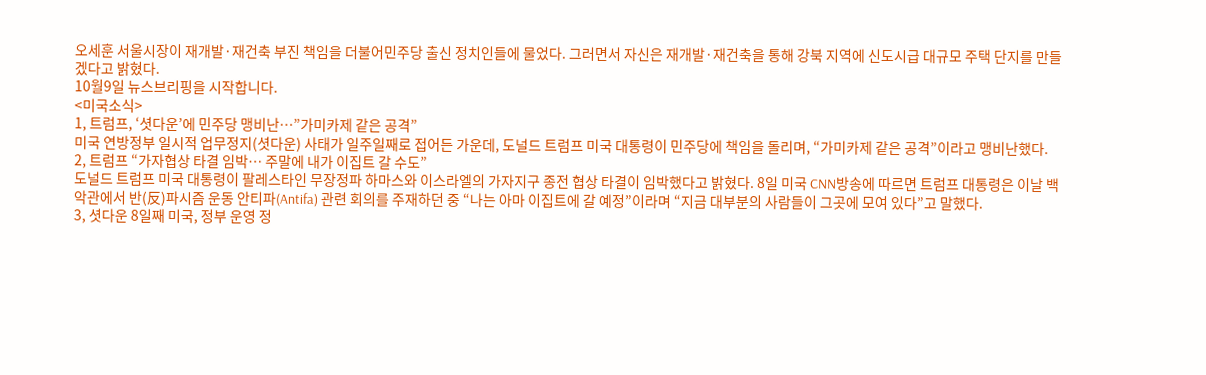오세훈 서울시장이 재개발·재건축 부진 책임을 더불어민주당 출신 정치인들에 물었다. 그러면서 자신은 재개발·재건축을 통해 강북 지역에 신도시급 대규모 주택 단지를 만들겠다고 밝혔다.
10월9일 뉴스브리핑을 시작합니다.
<미국소식>
1, 트럼프, ‘셧다운’에 민주당 맹비난…”가미카제 같은 공격”
미국 연방정부 일시적 업무정지(셧다운) 사태가 일주일째로 접어든 가운데, 도널드 트럼프 미국 대통령이 민주당에 책임을 돌리며, “가미카제 같은 공격”이라고 맹비난했다.
2, 트럼프 “가자협상 타결 임박… 주말에 내가 이집트 갈 수도”
도널드 트럼프 미국 대통령이 팔레스타인 무장정파 하마스와 이스라엘의 가자지구 종전 협상 타결이 임박했다고 밝혔다. 8일 미국 CNN방송에 따르면 트럼프 대통령은 이날 백악관에서 반(反)파시즘 운동 안티파(Antifa) 관련 회의를 주재하던 중 “나는 아마 이집트에 갈 예정”이라며 “지금 대부분의 사람들이 그곳에 모여 있다”고 말했다.
3, 셧다운 8일째 미국, 정부 운영 정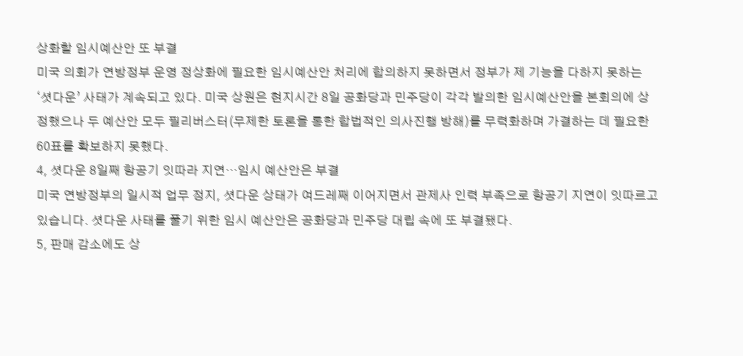상화할 임시예산안 또 부결
미국 의회가 연방정부 운영 정상화에 필요한 임시예산안 처리에 합의하지 못하면서 정부가 제 기능을 다하지 못하는 ‘셧다운’ 사태가 계속되고 있다. 미국 상원은 현지시간 8일 공화당과 민주당이 각각 발의한 임시예산안을 본회의에 상정했으나 두 예산안 모두 필리버스터(무제한 토론을 통한 합법적인 의사진행 방해)를 무력화하며 가결하는 데 필요한 60표를 확보하지 못했다.
4, 셧다운 8일째 항공기 잇따라 지연…임시 예산안은 부결
미국 연방정부의 일시적 업무 정지, 셧다운 상태가 여드레째 이어지면서 관제사 인력 부족으로 항공기 지연이 잇따르고 있습니다. 셧다운 사태를 풀기 위한 임시 예산안은 공화당과 민주당 대립 속에 또 부결됐다.
5, 판매 감소에도 상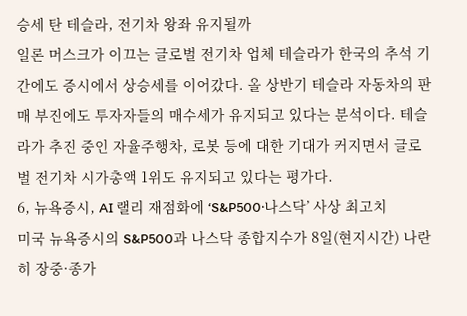승세 탄 테슬라, 전기차 왕좌 유지될까
일론 머스크가 이끄는 글로벌 전기차 업체 테슬라가 한국의 추석 기간에도 증시에서 상승세를 이어갔다. 올 상반기 테슬라 자동차의 판매 부진에도 투자자들의 매수세가 유지되고 있다는 분석이다. 테슬라가 추진 중인 자율주행차, 로봇 등에 대한 기대가 커지면서 글로벌 전기차 시가총액 1위도 유지되고 있다는 평가다.
6, 뉴욕증시, AI 랠리 재점화에 ‘S&P500·나스닥’ 사상 최고치
미국 뉴욕증시의 S&P500과 나스닥 종합지수가 8일(현지시간) 나란히 장중·종가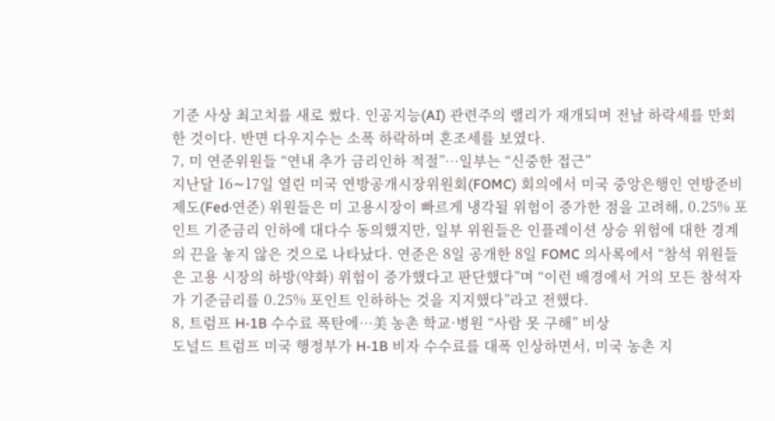기준 사상 최고치를 새로 썼다. 인공지능(AI) 관련주의 랠리가 재개되며 전날 하락세를 만회한 것이다. 반면 다우지수는 소폭 하락하며 혼조세를 보였다.
7, 미 연준위원들 “연내 추가 금리인하 적절”…일부는 “신중한 접근”
지난달 16∼17일 열린 미국 연방공개시장위원회(FOMC) 회의에서 미국 중앙은행인 연방준비제도(Fed·연준) 위원들은 미 고용시장이 빠르게 냉각될 위험이 증가한 점을 고려해, 0.25% 포인트 기준금리 인하에 대다수 동의했지만, 일부 위원들은 인플레이션 상승 위험에 대한 경계의 끈을 놓지 않은 것으로 나타났다. 연준은 8일 공개한 8일 FOMC 의사록에서 “참석 위원들은 고용 시장의 하방(약화) 위험이 증가했다고 판단했다”며 “이런 배경에서 거의 모든 참석자가 기준금리를 0.25% 포인트 인하하는 것을 지지했다”라고 전했다.
8, 트럼프 H-1B 수수료 폭탄에…美 농촌 학교·병원 “사람 못 구해” 비상
도널드 트럼프 미국 행정부가 H-1B 비자 수수료를 대폭 인상하면서, 미국 농촌 지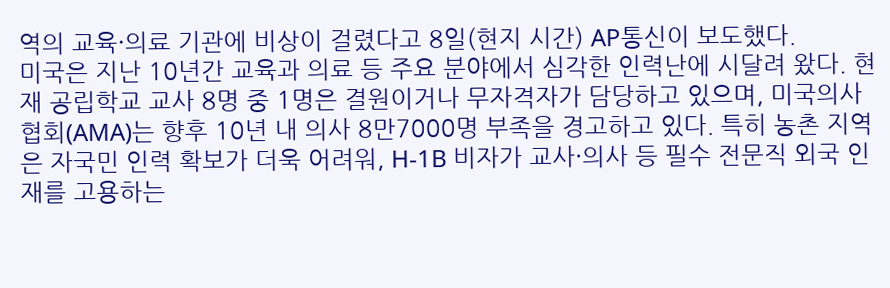역의 교육·의료 기관에 비상이 걸렸다고 8일(현지 시간) AP통신이 보도했다.
미국은 지난 10년간 교육과 의료 등 주요 분야에서 심각한 인력난에 시달려 왔다. 현재 공립학교 교사 8명 중 1명은 결원이거나 무자격자가 담당하고 있으며, 미국의사협회(AMA)는 향후 10년 내 의사 8만7000명 부족을 경고하고 있다. 특히 농촌 지역은 자국민 인력 확보가 더욱 어려워, H-1B 비자가 교사·의사 등 필수 전문직 외국 인재를 고용하는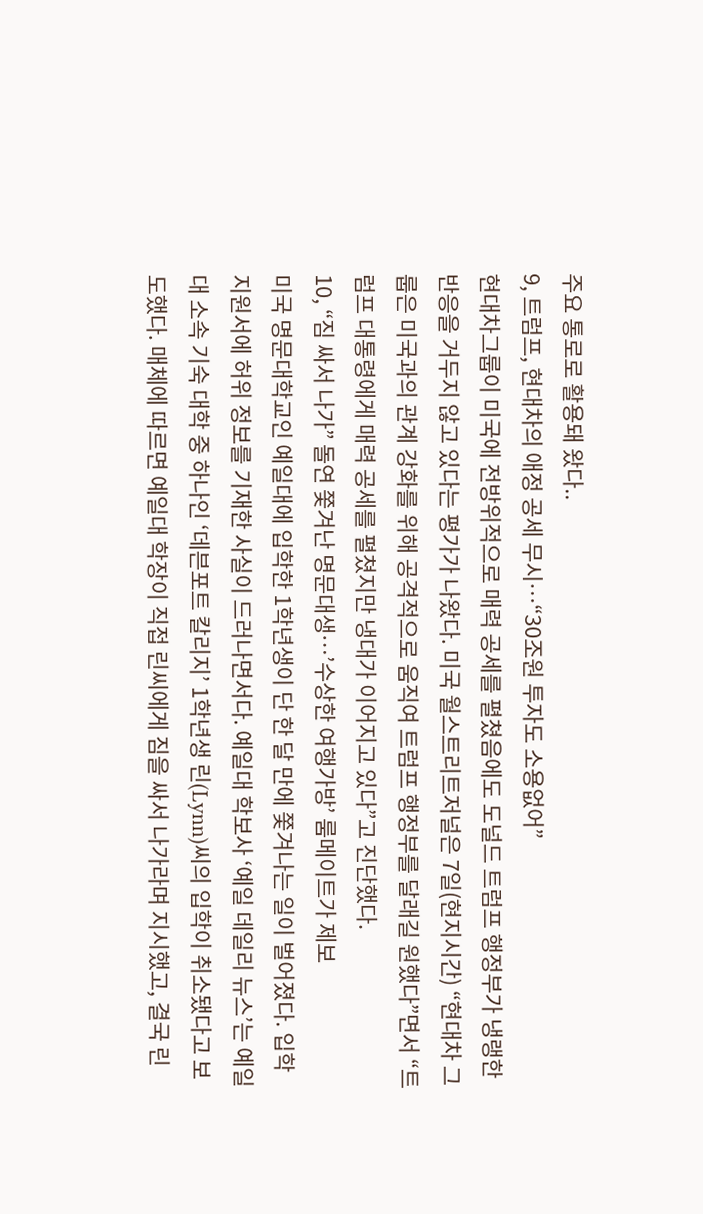주요 통로로 활용돼 왔다..
9, 트럼프, 현대차의 애정 공세 무시…“30조원 투자도 소용없어”
현대차그룹이 미국에 전방위적으로 매력 공세를 펼쳤음에도 도널드 트럼프 행정부가 냉랭한 반응을 거두지 않고 있다는 평가가 나왔다. 미국 월스트리트저널은 7일(현지시간) “현대차 그룹은 미국과의 관계 강화를 위해 공격적으로 움직여 트럼프 행정부를 달래길 원했다”면서 “트럼프 대통령에게 매력 공세를 펼쳤지만 냉대가 이어지고 있다”고 진단했다.
10, “짐 싸서 나가” 돌연 쫓겨난 명문대생…’수상한 여행가방’ 룸메이트가 제보
미국 명문대학교인 예일대에 입학한 1학년생이 단 한 달 만에 쫓겨나는 일이 벌어졌다. 입학 지원서에 허위 정보를 기재한 사실이 드러나면서다. 예일대 학보사 ‘예일 데일리 뉴스’는 예일대 소속 기숙 대학 중 하나인 ‘데븐포트 칼리지’ 1학년생 린(Lynn)씨의 입학이 취소됐다고 보도했다. 매체에 따르면 예일대 학장이 직접 린씨에게 짐을 싸서 나가라며 지시했고, 결국 린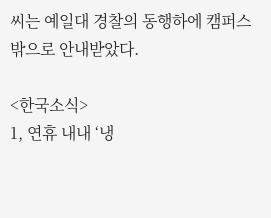씨는 예일대 경찰의 동행하에 캠퍼스 밖으로 안내받았다.

<한국소식>
1, 연휴 내내 ‘냉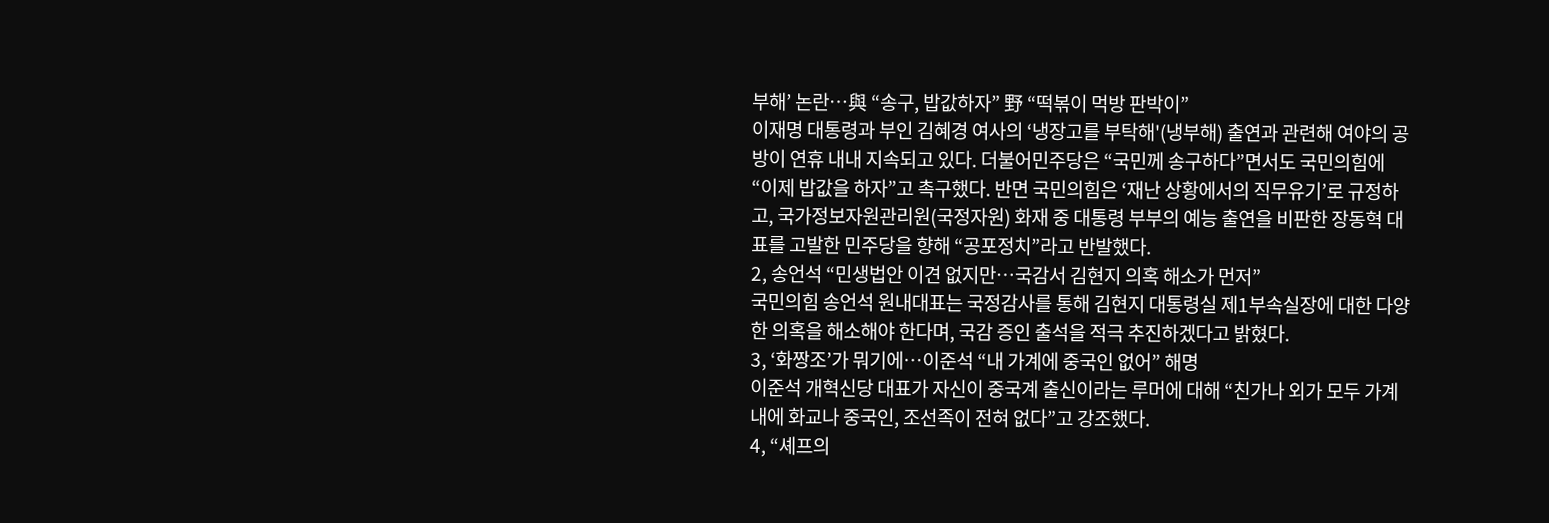부해’ 논란…與 “송구, 밥값하자” 野 “떡볶이 먹방 판박이”
이재명 대통령과 부인 김혜경 여사의 ‘냉장고를 부탁해'(냉부해) 출연과 관련해 여야의 공방이 연휴 내내 지속되고 있다. 더불어민주당은 “국민께 송구하다”면서도 국민의힘에 “이제 밥값을 하자”고 촉구했다. 반면 국민의힘은 ‘재난 상황에서의 직무유기’로 규정하고, 국가정보자원관리원(국정자원) 화재 중 대통령 부부의 예능 출연을 비판한 장동혁 대표를 고발한 민주당을 향해 “공포정치”라고 반발했다.
2, 송언석 “민생법안 이견 없지만…국감서 김현지 의혹 해소가 먼저”
국민의힘 송언석 원내대표는 국정감사를 통해 김현지 대통령실 제1부속실장에 대한 다양한 의혹을 해소해야 한다며, 국감 증인 출석을 적극 추진하겠다고 밝혔다.
3, ‘화짱조’가 뭐기에…이준석 “내 가계에 중국인 없어” 해명
이준석 개혁신당 대표가 자신이 중국계 출신이라는 루머에 대해 “친가나 외가 모두 가계 내에 화교나 중국인, 조선족이 전혀 없다”고 강조했다.
4, “셰프의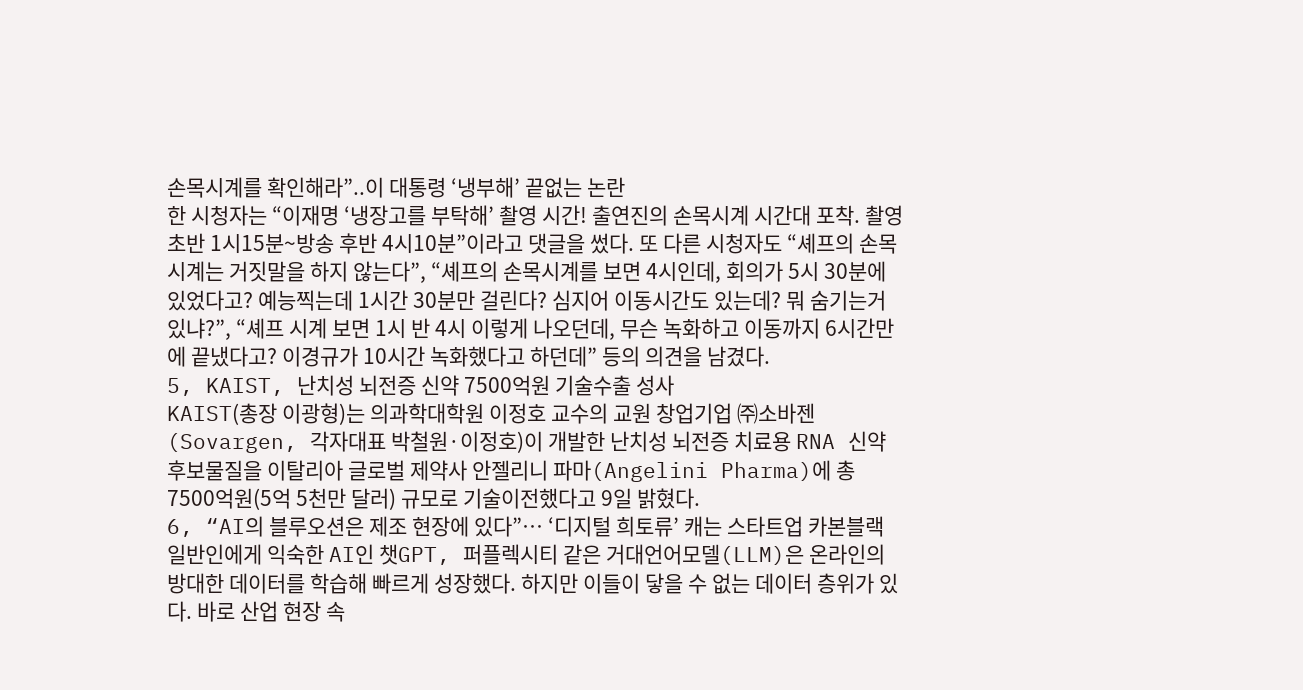손목시계를 확인해라”..이 대통령 ‘냉부해’ 끝없는 논란
한 시청자는 “이재명 ‘냉장고를 부탁해’ 촬영 시간! 출연진의 손목시계 시간대 포착. 촬영 초반 1시15분~방송 후반 4시10분”이라고 댓글을 썼다. 또 다른 시청자도 “셰프의 손목시계는 거짓말을 하지 않는다”, “셰프의 손목시계를 보면 4시인데, 회의가 5시 30분에 있었다고? 예능찍는데 1시간 30분만 걸린다? 심지어 이동시간도 있는데? 뭐 숨기는거 있냐?”, “셰프 시계 보면 1시 반 4시 이렇게 나오던데, 무슨 녹화하고 이동까지 6시간만에 끝냈다고? 이경규가 10시간 녹화했다고 하던데” 등의 의견을 남겼다.
5, KAIST, 난치성 뇌전증 신약 7500억원 기술수출 성사
KAIST(총장 이광형)는 의과학대학원 이정호 교수의 교원 창업기업 ㈜소바젠(Sovargen, 각자대표 박철원·이정호)이 개발한 난치성 뇌전증 치료용 RNA 신약 후보물질을 이탈리아 글로벌 제약사 안젤리니 파마(Angelini Pharma)에 총 7500억원(5억 5천만 달러) 규모로 기술이전했다고 9일 밝혔다.
6, “AI의 블루오션은 제조 현장에 있다”… ‘디지털 희토류’ 캐는 스타트업 카본블랙
일반인에게 익숙한 AI인 챗GPT, 퍼플렉시티 같은 거대언어모델(LLM)은 온라인의 방대한 데이터를 학습해 빠르게 성장했다. 하지만 이들이 닿을 수 없는 데이터 층위가 있다. 바로 산업 현장 속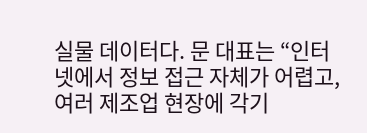실물 데이터다. 문 대표는 “인터넷에서 정보 접근 자체가 어렵고, 여러 제조업 현장에 각기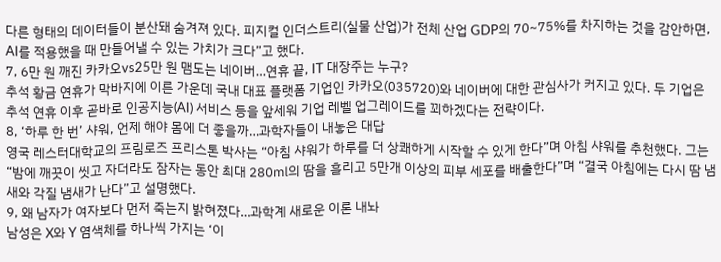다른 형태의 데이터들이 분산돼 숨겨져 있다. 피지컬 인더스트리(실물 산업)가 전체 산업 GDP의 70~75%를 차지하는 것을 감안하면, AI를 적용했을 때 만들어낼 수 있는 가치가 크다”고 했다.
7, 6만 원 깨진 카카오vs25만 원 맴도는 네이버…연휴 끝, IT 대장주는 누구?
추석 황금 연휴가 막바지에 이른 가운데 국내 대표 플랫폼 기업인 카카오(035720)와 네이버에 대한 관심사가 커지고 있다. 두 기업은 추석 연휴 이후 곧바로 인공지능(AI) 서비스 등을 앞세워 기업 레벨 업그레이드를 꾀하겠다는 전략이다.
8, ‘하루 한 번’ 샤워, 언제 해야 몸에 더 좋을까…과학자들이 내놓은 대답
영국 레스터대학교의 프림로즈 프리스톤 박사는 “아침 샤워가 하루를 더 상쾌하게 시작할 수 있게 한다”며 아침 샤워를 추천했다. 그는 “밤에 깨끗이 씻고 자더라도 잠자는 동안 최대 280㎖의 땀을 흘리고 5만개 이상의 피부 세포를 배출한다”며 “결국 아침에는 다시 땀 냄새와 각질 냄새가 난다”고 설명했다.
9, 왜 남자가 여자보다 먼저 죽는지 밝혀졌다…과학계 새로운 이론 내놔
남성은 X와 Y 염색체를 하나씩 가지는 ‘이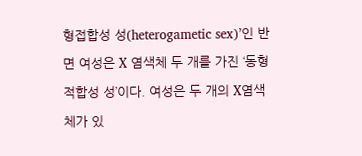형접합성 성(heterogametic sex)’인 반면 여성은 X 염색체 두 개를 가진 ‘동형적합성 성’이다. 여성은 두 개의 X염색체가 있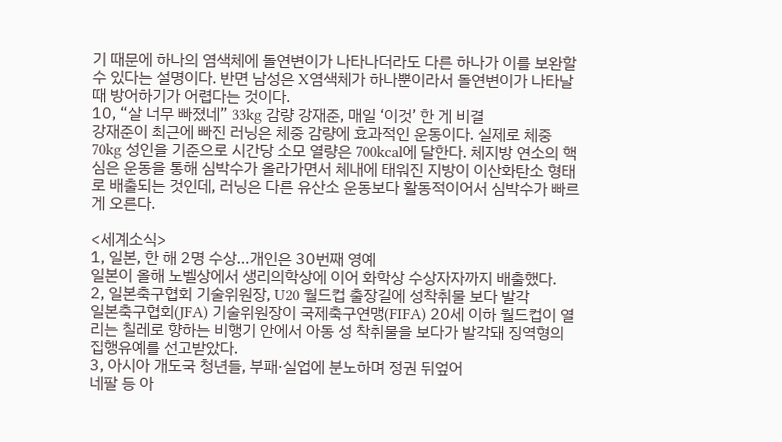기 때문에 하나의 염색체에 돌연변이가 나타나더라도 다른 하나가 이를 보완할 수 있다는 설명이다. 반면 남성은 X염색체가 하나뿐이라서 돌연변이가 나타날 때 방어하기가 어렵다는 것이다.
10, “살 너무 빠졌네” 33kg 감량 강재준, 매일 ‘이것’ 한 게 비결
강재준이 최근에 빠진 러닝은 체중 감량에 효과적인 운동이다. 실제로 체중 70kg 성인을 기준으로 시간당 소모 열량은 700kcal에 달한다. 체지방 연소의 핵심은 운동을 통해 심박수가 올라가면서 체내에 태워진 지방이 이산화탄소 형태로 배출되는 것인데, 러닝은 다른 유산소 운동보다 활동적이어서 심박수가 빠르게 오른다.

<세계소식>
1, 일본, 한 해 2명 수상…개인은 30번째 영예
일본이 올해 노벨상에서 생리의학상에 이어 화학상 수상자자까지 배출했다.
2, 일본축구협회 기술위원장, U20 월드컵 출장길에 성착취물 보다 발각
일본축구협회(JFA) 기술위원장이 국제축구연맹(FIFA) 20세 이하 월드컵이 열리는 칠레로 향하는 비행기 안에서 아동 성 착취물을 보다가 발각돼 징역형의 집행유예를 선고받았다.
3, 아시아 개도국 청년들, 부패·실업에 분노하며 정권 뒤엎어
네팔 등 아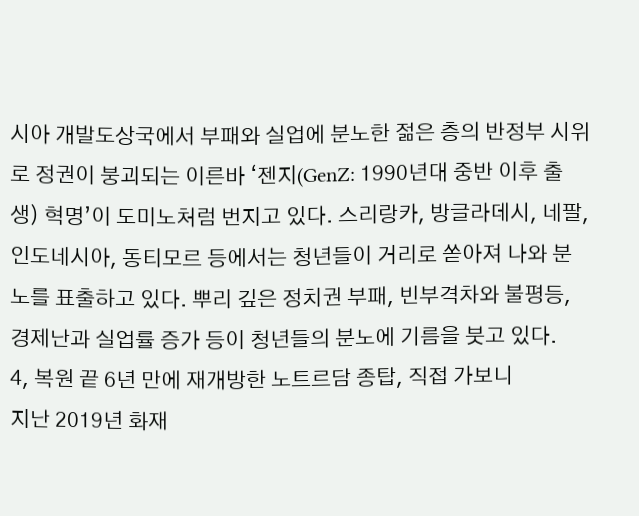시아 개발도상국에서 부패와 실업에 분노한 젊은 층의 반정부 시위로 정권이 붕괴되는 이른바 ‘젠지(GenZ: 1990년대 중반 이후 출생) 혁명’이 도미노처럼 번지고 있다. 스리랑카, 방글라데시, 네팔, 인도네시아, 동티모르 등에서는 청년들이 거리로 쏟아져 나와 분노를 표출하고 있다. 뿌리 깊은 정치권 부패, 빈부격차와 불평등, 경제난과 실업률 증가 등이 청년들의 분노에 기름을 붓고 있다.
4, 복원 끝 6년 만에 재개방한 노트르담 종탑, 직접 가보니
지난 2019년 화재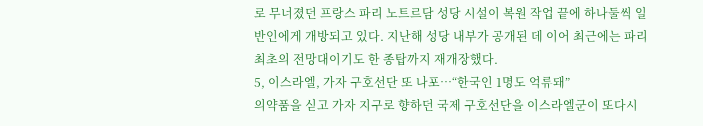로 무너졌던 프랑스 파리 노트르담 성당 시설이 복원 작업 끝에 하나둘씩 일반인에게 개방되고 있다. 지난해 성당 내부가 공개된 데 이어 최근에는 파리 최초의 전망대이기도 한 종탑까지 재개장했다.
5, 이스라엘, 가자 구호선단 또 나포…“한국인 1명도 억류돼”
의약품을 싣고 가자 지구로 향하던 국제 구호선단을 이스라엘군이 또다시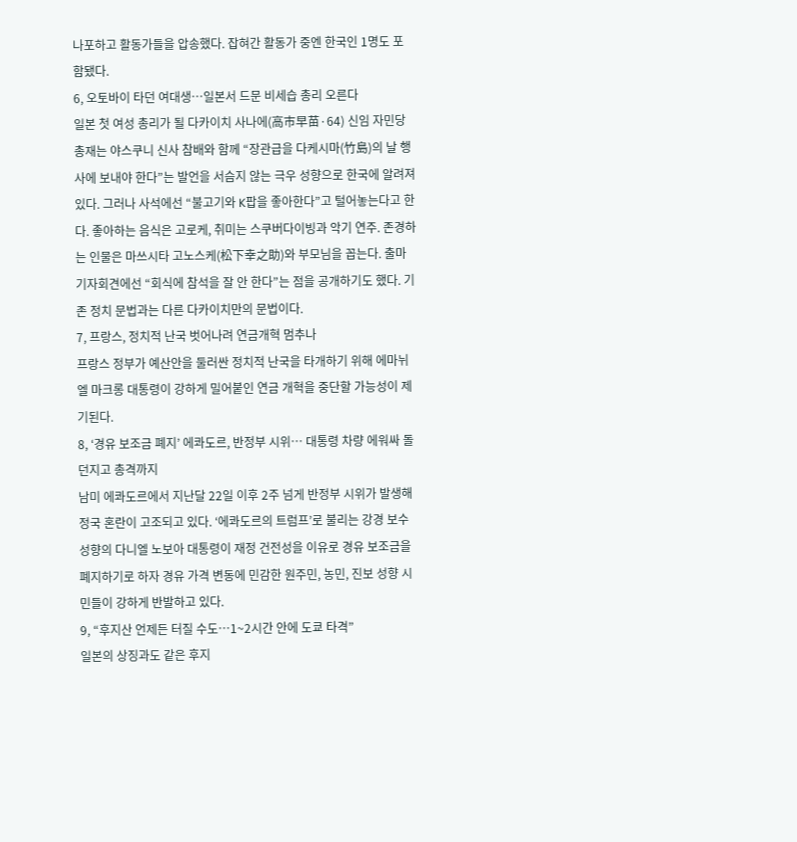나포하고 활동가들을 압송했다. 잡혀간 활동가 중엔 한국인 1명도 포함됐다.
6, 오토바이 타던 여대생…일본서 드문 비세습 총리 오른다
일본 첫 여성 총리가 될 다카이치 사나에(高市早苗·64) 신임 자민당 총재는 야스쿠니 신사 참배와 함께 “장관급을 다케시마(竹島)의 날 행사에 보내야 한다”는 발언을 서슴지 않는 극우 성향으로 한국에 알려져 있다. 그러나 사석에선 “불고기와 K팝을 좋아한다”고 털어놓는다고 한다. 좋아하는 음식은 고로케, 취미는 스쿠버다이빙과 악기 연주. 존경하는 인물은 마쓰시타 고노스케(松下幸之助)와 부모님을 꼽는다. 출마 기자회견에선 “회식에 참석을 잘 안 한다”는 점을 공개하기도 했다. 기존 정치 문법과는 다른 다카이치만의 문법이다.
7, 프랑스, 정치적 난국 벗어나려 연금개혁 멈추나
프랑스 정부가 예산안을 둘러싼 정치적 난국을 타개하기 위해 에마뉘엘 마크롱 대통령이 강하게 밀어붙인 연금 개혁을 중단할 가능성이 제기된다.
8, ‘경유 보조금 폐지’ 에콰도르, 반정부 시위… 대통령 차량 에워싸 돌 던지고 총격까지
남미 에콰도르에서 지난달 22일 이후 2주 넘게 반정부 시위가 발생해 정국 혼란이 고조되고 있다. ‘에콰도르의 트럼프’로 불리는 강경 보수 성향의 다니엘 노보아 대통령이 재정 건전성을 이유로 경유 보조금을 폐지하기로 하자 경유 가격 변동에 민감한 원주민, 농민, 진보 성향 시민들이 강하게 반발하고 있다.
9, “후지산 언제든 터질 수도…1~2시간 안에 도쿄 타격”
일본의 상징과도 같은 후지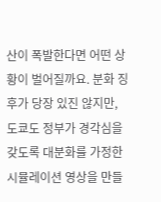산이 폭발한다면 어떤 상황이 벌어질까요. 분화 징후가 당장 있진 않지만, 도쿄도 정부가 경각심을 갖도록 대분화를 가정한 시뮬레이션 영상을 만들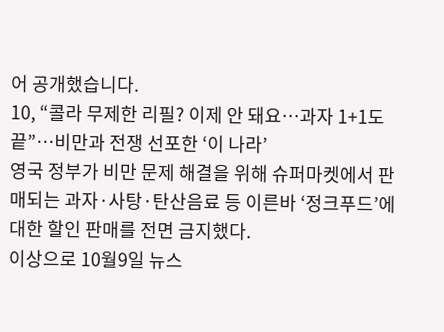어 공개했습니다.
10, “콜라 무제한 리필? 이제 안 돼요…과자 1+1도 끝”…비만과 전쟁 선포한 ‘이 나라’
영국 정부가 비만 문제 해결을 위해 슈퍼마켓에서 판매되는 과자·사탕·탄산음료 등 이른바 ‘정크푸드’에 대한 할인 판매를 전면 금지했다.
이상으로 10월9일 뉴스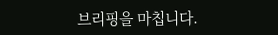브리핑을 마칩니다.